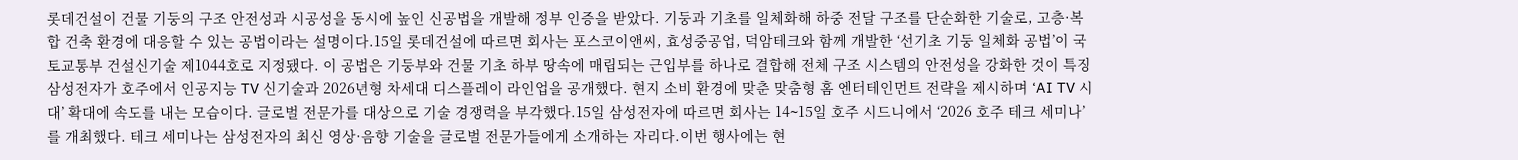롯데건설이 건물 기둥의 구조 안전성과 시공성을 동시에 높인 신공법을 개발해 정부 인증을 받았다. 기둥과 기초를 일체화해 하중 전달 구조를 단순화한 기술로, 고층·복합 건축 환경에 대응할 수 있는 공법이라는 설명이다.15일 롯데건설에 따르면 회사는 포스코이앤씨, 효성중공업, 덕암테크와 함께 개발한 ‘선기초 기둥 일체화 공법’이 국토교통부 건설신기술 제1044호로 지정됐다. 이 공법은 기둥부와 건물 기초 하부 땅속에 매립되는 근입부를 하나로 결합해 전체 구조 시스템의 안전성을 강화한 것이 특징
삼성전자가 호주에서 인공지능 TV 신기술과 2026년형 차세대 디스플레이 라인업을 공개했다. 현지 소비 환경에 맞춘 맞춤형 홈 엔터테인먼트 전략을 제시하며 ‘AI TV 시대’ 확대에 속도를 내는 모습이다. 글로벌 전문가를 대상으로 기술 경쟁력을 부각했다.15일 삼성전자에 따르면 회사는 14∼15일 호주 시드니에서 ‘2026 호주 테크 세미나’를 개최했다. 테크 세미나는 삼성전자의 최신 영상·음향 기술을 글로벌 전문가들에게 소개하는 자리다.이번 행사에는 현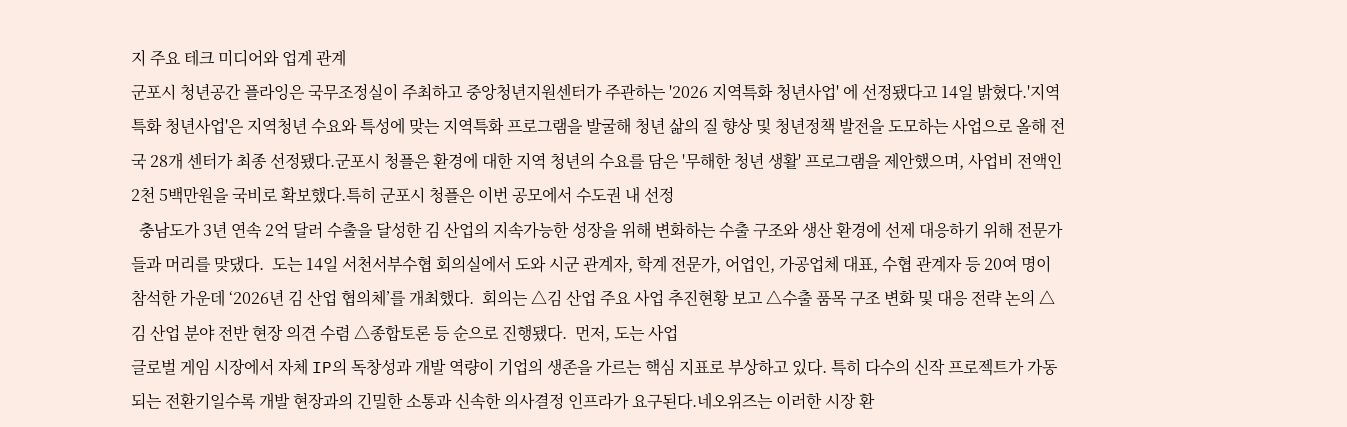지 주요 테크 미디어와 업계 관계
군포시 청년공간 플라잉은 국무조정실이 주최하고 중앙청년지원센터가 주관하는 '2026 지역특화 청년사업' 에 선정됐다고 14일 밝혔다.'지역특화 청년사업'은 지역청년 수요와 특성에 맞는 지역특화 프로그램을 발굴해 청년 삶의 질 향상 및 청년정책 발전을 도모하는 사업으로 올해 전국 28개 센터가 최종 선정됐다.군포시 청플은 환경에 대한 지역 청년의 수요를 담은 '무해한 청년 생활' 프로그램을 제안했으며, 사업비 전액인 2천 5백만원을 국비로 확보했다.특히 군포시 청플은 이번 공모에서 수도권 내 선정
  충남도가 3년 연속 2억 달러 수출을 달성한 김 산업의 지속가능한 성장을 위해 변화하는 수출 구조와 생산 환경에 선제 대응하기 위해 전문가들과 머리를 맞댔다.  도는 14일 서천서부수협 회의실에서 도와 시군 관계자, 학계 전문가, 어업인, 가공업체 대표, 수협 관계자 등 20여 명이 참석한 가운데 ‘2026년 김 산업 협의체’를 개최했다.  회의는 △김 산업 주요 사업 추진현황 보고 △수출 품목 구조 변화 및 대응 전략 논의 △김 산업 분야 전반 현장 의견 수렴 △종합토론 등 순으로 진행됐다.  먼저, 도는 사업
글로벌 게임 시장에서 자체 IP의 독창성과 개발 역량이 기업의 생존을 가르는 핵심 지표로 부상하고 있다. 특히 다수의 신작 프로젝트가 가동되는 전환기일수록 개발 현장과의 긴밀한 소통과 신속한 의사결정 인프라가 요구된다.네오위즈는 이러한 시장 환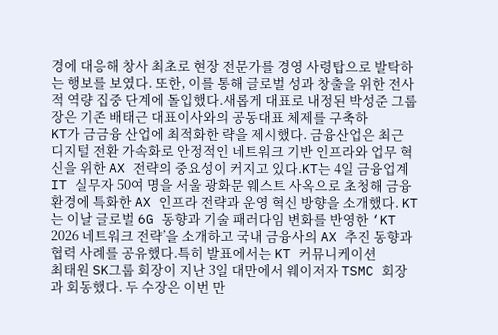경에 대응해 창사 최초로 현장 전문가를 경영 사령탑으로 발탁하는 행보를 보였다. 또한, 이를 통해 글로벌 성과 창출을 위한 전사적 역량 집중 단계에 돌입했다.새롭게 대표로 내정된 박성준 그룹장은 기존 배태근 대표이사와의 공동대표 체제를 구축하
KT가 금금융 산업에 최적화한 략을 제시했다. 금융산업은 최근 디지털 전환 가속화로 안정적인 네트워크 기반 인프라와 업무 혁신을 위한 AX 전략의 중요성이 커지고 있다.KT는 4일 금융업계 IT 실무자 50여 명을 서울 광화문 웨스트 사옥으로 초청해 금융 환경에 특화한 AX 인프라 전략과 운영 혁신 방향을 소개했다. KT는 이날 글로벌 6G 동향과 기술 패러다임 변화를 반영한 ‘KT 2026 네트워크 전략’을 소개하고 국내 금융사의 AX 추진 동향과 협력 사례를 공유했다.특히 발표에서는 KT 커뮤니케이션
최태원 SK그룹 회장이 지난 3일 대만에서 웨이저자 TSMC 회장과 회동했다. 두 수장은 이번 만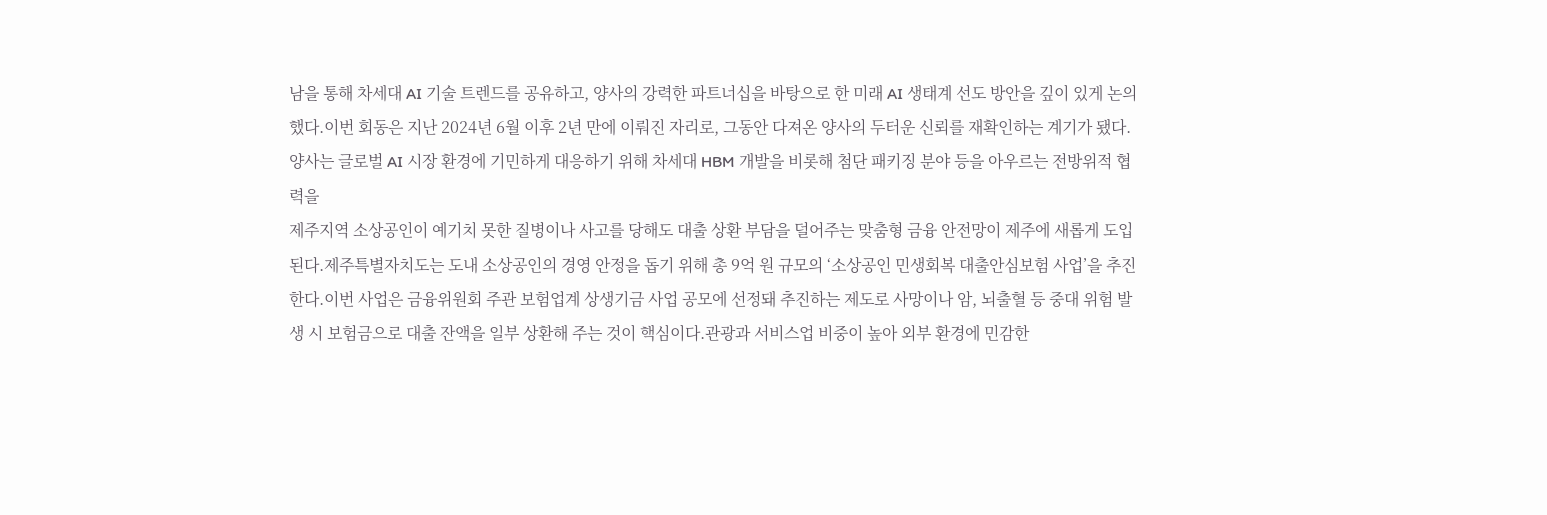남을 통해 차세대 AI 기술 트렌드를 공유하고, 양사의 강력한 파트너십을 바탕으로 한 미래 AI 생태계 선도 방안을 깊이 있게 논의했다.이번 회동은 지난 2024년 6월 이후 2년 만에 이뤄진 자리로, 그동안 다져온 양사의 두터운 신뢰를 재확인하는 계기가 됐다. 양사는 글로벌 AI 시장 환경에 기민하게 대응하기 위해 차세대 HBM 개발을 비롯해 첨단 패키징 분야 등을 아우르는 전방위적 협력을
제주지역 소상공인이 예기치 못한 질병이나 사고를 당해도 대출 상환 부담을 덜어주는 맞춤형 금융 안전망이 제주에 새롭게 도입된다.제주특별자치도는 도내 소상공인의 경영 안정을 돕기 위해 총 9억 원 규모의 ‘소상공인 민생회복 대출안심보험 사업’을 추진한다.이번 사업은 금융위원회 주관 보험업계 상생기금 사업 공모에 선정돼 추진하는 제도로 사망이나 암, 뇌출혈 등 중대 위험 발생 시 보험금으로 대출 잔액을 일부 상환해 주는 것이 핵심이다.관광과 서비스업 비중이 높아 외부 환경에 민감한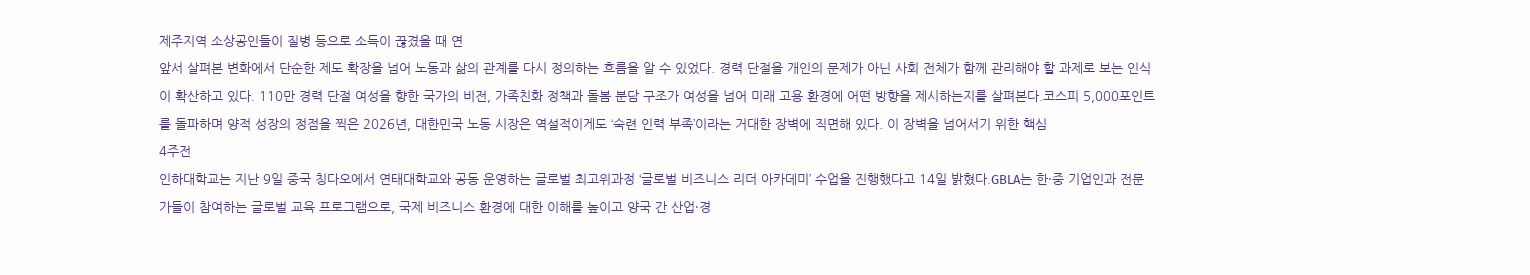제주지역 소상공인들이 질병 등으로 소득이 끊겼을 때 연
앞서 살펴본 변화에서 단순한 제도 확장을 넘어 노동과 삶의 관계를 다시 정의하는 흐름을 알 수 있었다. 경력 단절을 개인의 문제가 아닌 사회 전체가 함께 관리해야 할 과제로 보는 인식이 확산하고 있다. 110만 경력 단절 여성을 향한 국가의 비전, 가족친화 정책과 돌봄 분담 구조가 여성을 넘어 미래 고용 환경에 어떤 방향을 제시하는지를 살펴본다.코스피 5,000포인트를 돌파하며 양적 성장의 정점을 찍은 2026년, 대한민국 노동 시장은 역설적이게도 ‘숙련 인력 부족’이라는 거대한 장벽에 직면해 있다. 이 장벽을 넘어서기 위한 핵심
4주전
인하대학교는 지난 9일 중국 칭다오에서 연태대학교와 공동 운영하는 글로벌 최고위과정 ‘글로벌 비즈니스 리더 아카데미’ 수업을 진행했다고 14일 밝혔다.GBLA는 한·중 기업인과 전문가들이 참여하는 글로벌 교육 프로그램으로, 국제 비즈니스 환경에 대한 이해를 높이고 양국 간 산업·경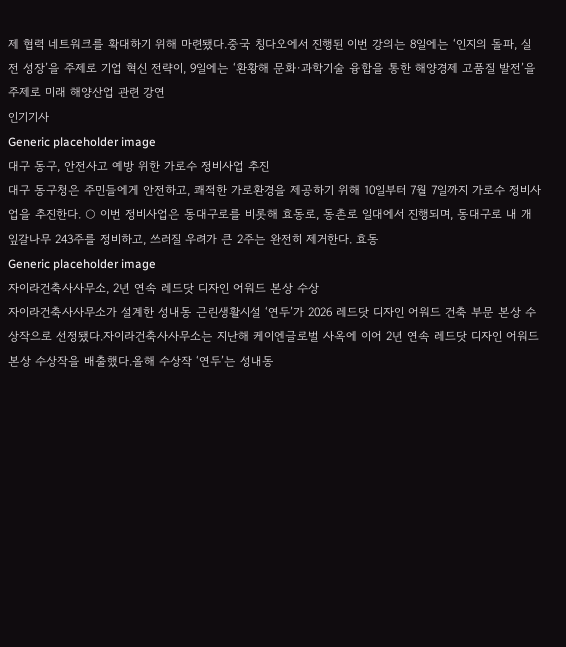제 협력 네트워크를 확대하기 위해 마련됐다.중국 칭다오에서 진행된 이번 강의는 8일에는 ‘인지의 돌파, 실전 성장’을 주제로 기업 혁신 전략이, 9일에는 ‘환황해 문화·과학기술 융합을 통한 해양경제 고품질 발전’을 주제로 미래 해양산업 관련 강연
인기기사
Generic placeholder image
대구 동구, 안전사고 예방 위한 가로수 정비사업 추진
대구 동구청은 주민들에게 안전하고, 쾌적한 가로환경을 제공하기 위해 10일부터 7월 7일까지 가로수 정비사업을 추진한다. ○ 이번 정비사업은 동대구로를 비롯해 효동로, 동촌로 일대에서 진행되며, 동대구로 내 개잎갈나무 243주를 정비하고, 쓰러질 우려가 큰 2주는 완전히 제거한다. 효동
Generic placeholder image
자이라건축사사무소, 2년 연속 레드닷 디자인 어워드 본상 수상
자이라건축사사무소가 설계한 성내동 근린생활시설 ‘연두’가 2026 레드닷 디자인 어워드 건축 부문 본상 수상작으로 선정됐다.자이라건축사사무소는 지난해 케이엔글로벌 사옥에 이어 2년 연속 레드닷 디자인 어워드 본상 수상작을 배출했다.올해 수상작 ‘연두’는 성내동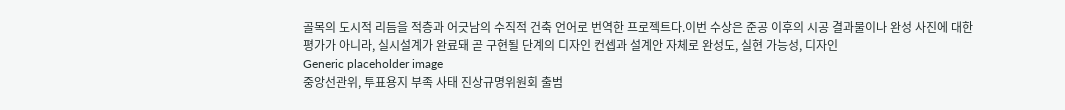골목의 도시적 리듬을 적층과 어긋남의 수직적 건축 언어로 번역한 프로젝트다.이번 수상은 준공 이후의 시공 결과물이나 완성 사진에 대한 평가가 아니라, 실시설계가 완료돼 곧 구현될 단계의 디자인 컨셉과 설계안 자체로 완성도, 실현 가능성, 디자인
Generic placeholder image
중앙선관위, 투표용지 부족 사태 진상규명위원회 출범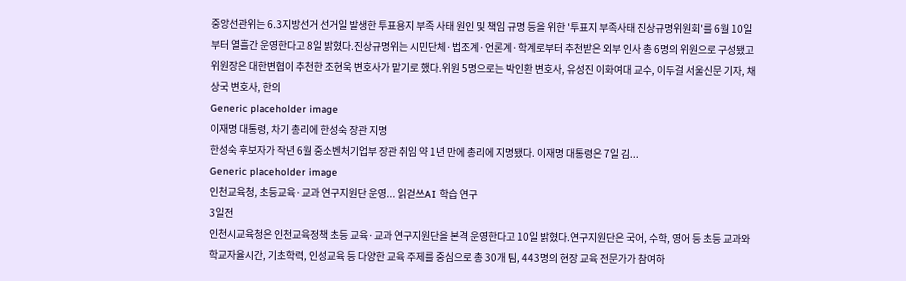중앙선관위는 6.3지방선거 선거일 발생한 투표용지 부족 사태 원인 및 책임 규명 등을 위한 '투표지 부족사태 진상규명위원회'를 6월 10일부터 열흘간 운영한다고 8일 밝혔다.진상규명위는 시민단체·법조계·언론계·학계로부터 추천받은 외부 인사 총 6명의 위원으로 구성됐고 위원장은 대한변협이 추천한 조현욱 변호사가 맡기로 했다.위원 5명으로는 박인환 변호사, 유성진 이화여대 교수, 이두걸 서울신문 기자, 채상국 변호사, 한의
Generic placeholder image
이재명 대통령, 차기 총리에 한성숙 장관 지명
한성숙 후보자가 작년 6월 중소벤처기업부 장관 취임 약 1년 만에 총리에 지명됐다. 이재명 대통령은 7일 김...
Generic placeholder image
인천교육청, 초등교육·교과 연구지원단 운영... 읽걷쓰AI 학습 연구
3일전
인천시교육청은 인천교육정책 초등 교육·교과 연구지원단을 본격 운영한다고 10일 밝혔다.연구지원단은 국어, 수학, 영어 등 초등 교과와 학교자율시간, 기초학력, 인성교육 등 다양한 교육 주제를 중심으로 총 30개 팀, 443명의 현장 교육 전문가가 참여하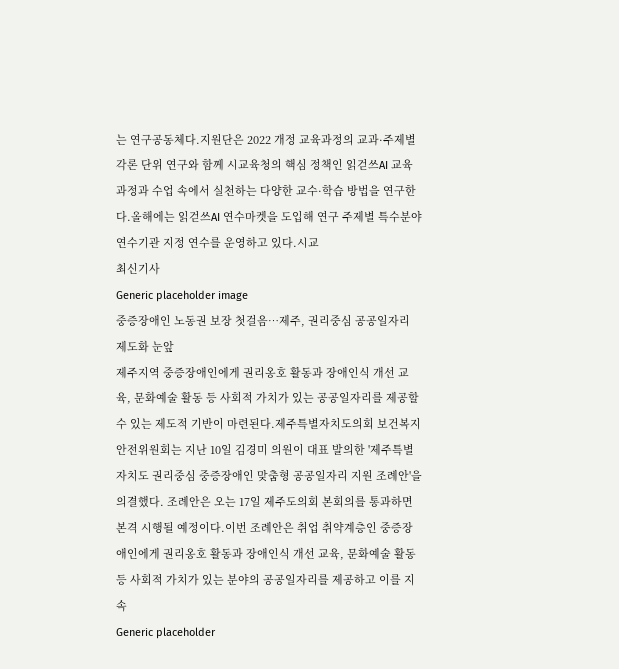는 연구공동체다.지원단은 2022 개정 교육과정의 교과·주제별 각론 단위 연구와 함께 시교육청의 핵심 정책인 읽걷쓰AI 교육과정과 수업 속에서 실천하는 다양한 교수·학습 방법을 연구한다.올해에는 읽걷쓰AI 연수마켓을 도입해 연구 주제별 특수분야 연수기관 지정 연수를 운영하고 있다.시교
최신기사
Generic placeholder image
중증장애인 노동권 보장 첫걸음…제주, 권리중심 공공일자리 제도화 눈앞
제주지역 중증장애인에게 권리옹호 활동과 장애인식 개선 교육, 문화예술 활동 등 사회적 가치가 있는 공공일자리를 제공할 수 있는 제도적 기반이 마련된다.제주특별자치도의회 보건복지안전위원회는 지난 10일 김경미 의원이 대표 발의한 '제주특별자치도 권리중심 중증장애인 맞춤형 공공일자리 지원 조례안'을 의결했다. 조례안은 오는 17일 제주도의회 본회의를 통과하면 본격 시행될 예정이다.이번 조례안은 취업 취약계층인 중증장애인에게 권리옹호 활동과 장애인식 개선 교육, 문화예술 활동 등 사회적 가치가 있는 분야의 공공일자리를 제공하고 이를 지속
Generic placeholder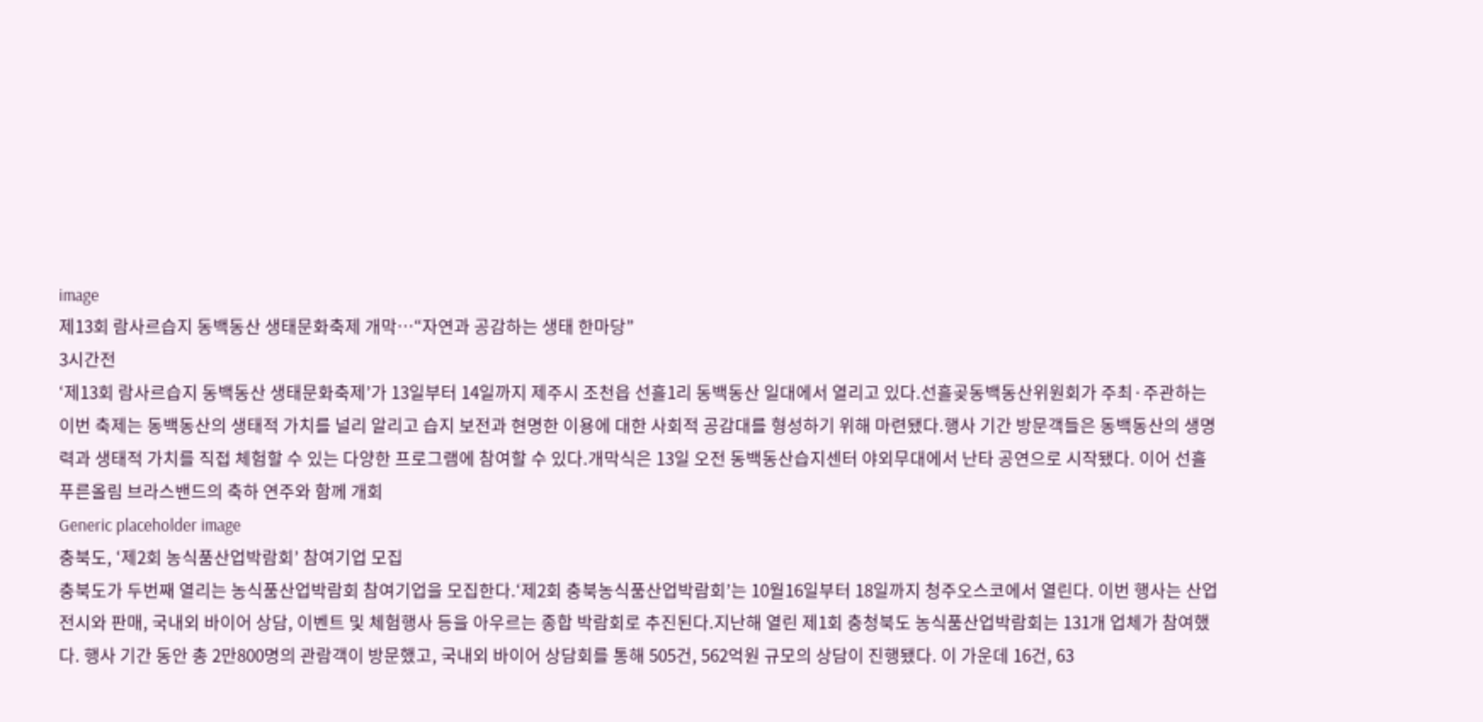image
제13회 람사르습지 동백동산 생태문화축제 개막…“자연과 공감하는 생태 한마당”
3시간전
‘제13회 람사르습지 동백동산 생태문화축제’가 13일부터 14일까지 제주시 조천읍 선흘1리 동백동산 일대에서 열리고 있다.선흘곶동백동산위원회가 주최·주관하는 이번 축제는 동백동산의 생태적 가치를 널리 알리고 습지 보전과 현명한 이용에 대한 사회적 공감대를 형성하기 위해 마련됐다.행사 기간 방문객들은 동백동산의 생명력과 생태적 가치를 직접 체험할 수 있는 다양한 프로그램에 참여할 수 있다.개막식은 13일 오전 동백동산습지센터 야외무대에서 난타 공연으로 시작됐다. 이어 선흘 푸른올림 브라스밴드의 축하 연주와 함께 개회
Generic placeholder image
충북도, ‘제2회 농식품산업박람회’ 참여기업 모집
충북도가 두번째 열리는 농식품산업박람회 참여기업을 모집한다.‘제2회 충북농식품산업박람회’는 10월16일부터 18일까지 청주오스코에서 열린다. 이번 행사는 산업전시와 판매, 국내외 바이어 상담, 이벤트 및 체험행사 등을 아우르는 종합 박람회로 추진된다.지난해 열린 제1회 충청북도 농식품산업박람회는 131개 업체가 참여했다. 행사 기간 동안 총 2만800명의 관람객이 방문했고, 국내외 바이어 상담회를 통해 505건, 562억원 규모의 상담이 진행됐다. 이 가운데 16건, 63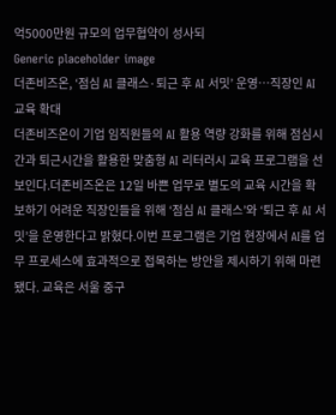억5000만원 규모의 업무협약이 성사되
Generic placeholder image
더존비즈온, ‘점심 AI 클래스·퇴근 후 AI 서밋’ 운영…직장인 AI 교육 확대
더존비즈온이 기업 임직원들의 AI 활용 역량 강화를 위해 점심시간과 퇴근시간을 활용한 맞춤형 AI 리터러시 교육 프로그램을 선보인다.더존비즈온은 12일 바쁜 업무로 별도의 교육 시간을 확보하기 어려운 직장인들을 위해 ‘점심 AI 클래스’와 ‘퇴근 후 AI 서밋’을 운영한다고 밝혔다.이번 프로그램은 기업 현장에서 AI를 업무 프로세스에 효과적으로 접목하는 방안을 제시하기 위해 마련됐다. 교육은 서울 중구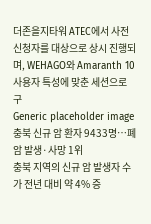더존을지타워 ATEC에서 사전 신청자를 대상으로 상시 진행되며, WEHAGO와 Amaranth 10 사용자 특성에 맞춘 세션으로 구
Generic placeholder image
충북 신규 암 환자 9433명⋯폐암 발생·사망 1위
충북 지역의 신규 암 발생자 수가 전년 대비 약 4% 증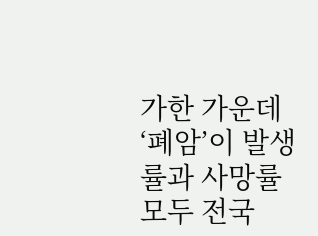가한 가운데 ‘폐암’이 발생률과 사망률 모두 전국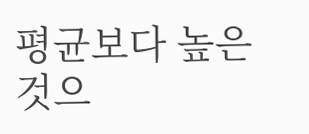평균보다 높은 것으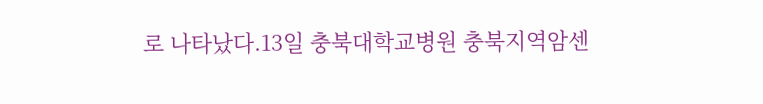로 나타났다.13일 충북대학교병원 충북지역암센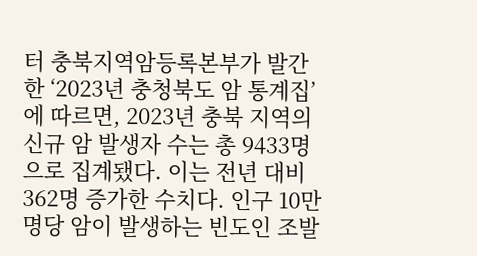터 충북지역암등록본부가 발간한 ‘2023년 충청북도 암 통계집’에 따르면, 2023년 충북 지역의 신규 암 발생자 수는 총 9433명으로 집계됐다. 이는 전년 대비 362명 증가한 수치다. 인구 10만명당 암이 발생하는 빈도인 조발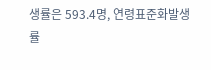생률은 593.4명, 연령표준화발생률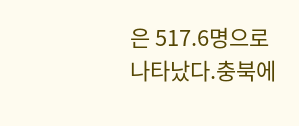은 517.6명으로 나타났다.충북에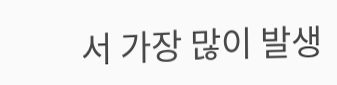서 가장 많이 발생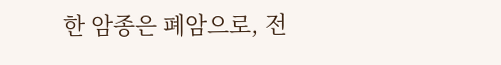한 암종은 폐암으로, 전